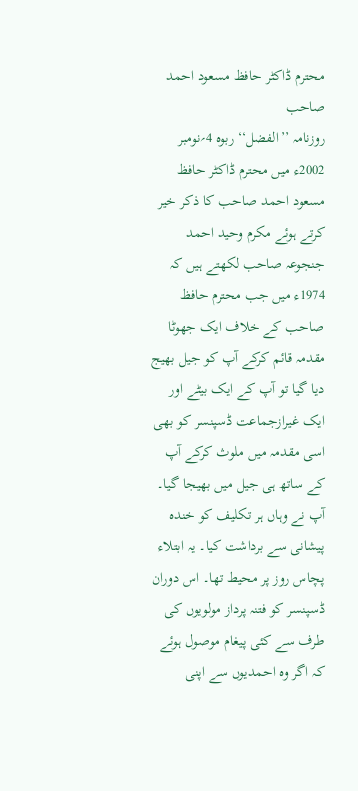محترم ڈاکٹر حافظ مسعود احمد صاحب
روزنامہ ’’الفضل‘‘ ربوہ 4؍نومبر 2002ء میں محترم ڈاکٹر حافظ مسعود احمد صاحب کا ذکر خیر کرتے ہوئے مکرم وحید احمد جنجوعہ صاحب لکھتے ہیں کہ 1974ء میں جب محترم حافظ صاحب کے خلاف ایک جھوٹا مقدمہ قائم کرکے آپ کو جیل بھیج دیا گیا تو آپ کے ایک بیٹے اور ایک غیرازجماعت ڈسپنسر کو بھی اسی مقدمہ میں ملوث کرکے آپ کے ساتھ ہی جیل میں بھیجا گیا۔ آپ نے وہاں ہر تکلیف کو خندہ پیشانی سے برداشت کیا۔ یہ ابتلاء پچاس روز پر محیط تھا۔ اس دوران ڈسپنسر کو فتنہ پرداز مولویوں کی طرف سے کئی پیغام موصول ہوئے کہ اگر وہ احمدیوں سے اپنی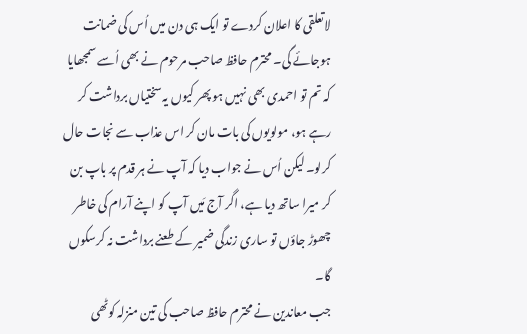لاتعلقی کا اعلان کردے تو ایک ہی دن میں اُس کی ضمانت ہوجائے گی۔ محترم حافظ صاحب مرحوم نے بھی اُسے سمجھایا کہ تم تو احمدی بھی نہیں ہو پھر کیوں یہ سختیاں برداشت کر رہے ہو، مولویوں کی بات مان کر اس عذاب سے نجات حال کرلو۔ لیکن اُس نے جواب دیا کہ آپ نے ہر قدم پر باپ بن کر میرا ساتھ دیا ہے، اگر آج مَیں آپ کو اپنے آرام کی خاطر چھوڑ جاؤں تو ساری زندگی ضمیر کے طعنے برداشت نہ کرسکوں گا۔
جب معاندین نے محترم حافظ صاحب کی تین منزلہ کوٹھی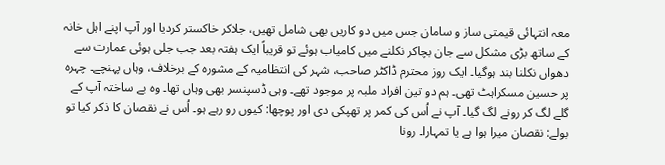معہ انتہائی قیمتی ساز و سامان جس میں دو کاریں بھی شامل تھیں، جلاکر خاکستر کردیا اور آپ اپنے اہل خانہ کے ساتھ بڑی مشکل سے جان بچاکر نکلنے میں کامیاب ہوئے تو قریباً ایک ہفتہ بعد جب جلی ہوئی عمارت سے دھواں نکلنا بند ہوگیا۔ ایک روز محترم ڈاکٹر صاحب، شہر کی انتظامیہ کے مشورہ کے برخلاف، وہاں پہنچے۔ چہرہ پر حسین مسکراہٹ تھی۔ ہم دو تین افراد ملبہ پر موجود تھے۔ وہی ڈسپنسر بھی وہاں تھا۔ وہ بے ساختہ آپ کے گلے لگ کر رونے لگ گیا۔ آپ نے اُس کی کمر پر تھپکی دی اور پوچھا: کیوں رو رہے ہو۔ اُس نے نقصان کا ذکر کیا تو بولے: نقصان میرا ہوا ہے یا تمہارا۔ رونا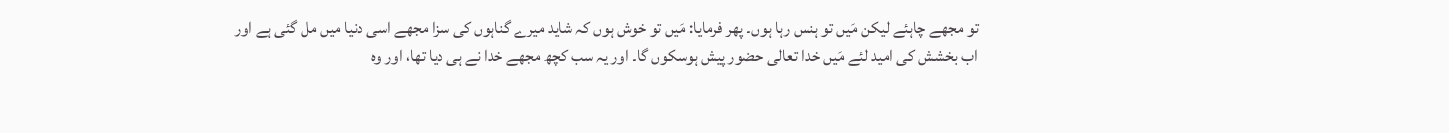تو مجھے چاہئے لیکن مَیں تو ہنس رہا ہوں۔ پھر فرمایا: مَیں تو خوش ہوں کہ شاید میرے گناہوں کی سزا مجھے اسی دنیا میں مل گئی ہے اور اب بخشش کی امید لئے مَیں خدا تعالی حضور پیش ہوسکوں گا۔ اور یہ سب کچھ مجھے خدا نے ہی دیا تھا، اور وہ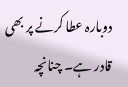دوبارہ عطا کرنے پر بھی قادر ہے۔ چنانچہ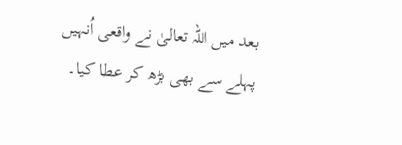بعد میں اللہ تعالیٰ نے واقعی اُنہیں پہلے سے بھی بڑھ کر عطا کیا۔